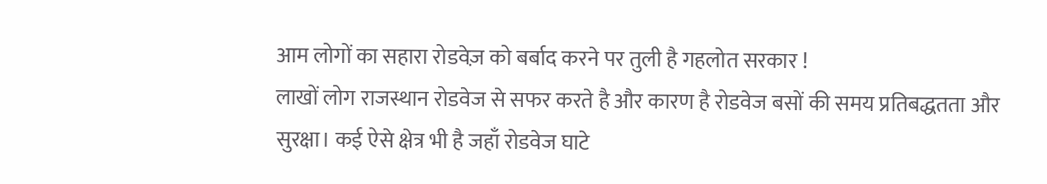आम लोगों का सहारा रोडवेज़ को बर्बाद करने पर तुली है गहलोत सरकार !
लाखों लोग राजस्थान रोडवेज से सफर करते है और कारण है रोडवेज बसों की समय प्रतिबद्धतता और सुरक्षा। कई ऐसे क्षेत्र भी है जहाँ रोडवेज घाटे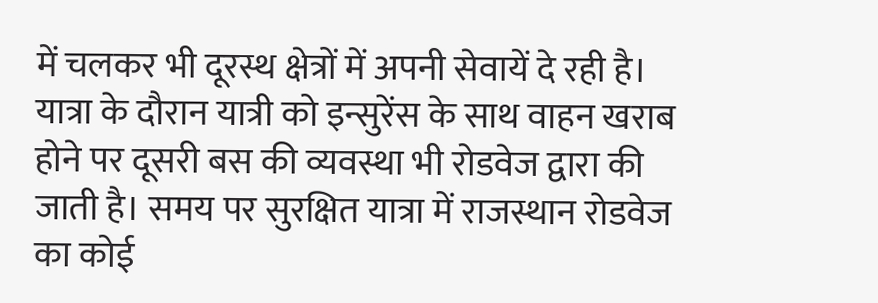में चलकर भी दूरस्थ क्षेत्रों में अपनी सेवायें दे रही है। यात्रा के दौरान यात्री को इन्सुरेंस के साथ वाहन खराब होने पर दूसरी बस की व्यवस्था भी रोडवेज द्वारा की जाती है। समय पर सुरक्षित यात्रा में राजस्थान रोडवेज का कोई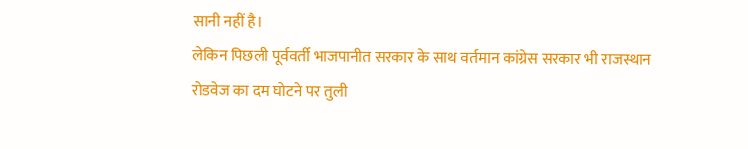सानी नहीं है।
लेकिन पिछली पूर्ववर्ती भाजपानीत सरकार के साथ वर्तमान कांग्रेस सरकार भी राजस्थान रोडवेज का दम घोटने पर तुली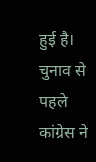हुई है। चुनाव से पहले कांग्रेस ने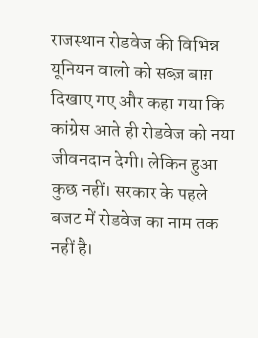राजस्थान रोडवेज की विभिन्न यूनियन वालो को सब्ज़ बाग़ दिखाए गए और कहा गया कि कांग्रेस आते ही रोडवेज को नया जीवनदान देगी। लेकिन हुआ कुछ नहीं। सरकार के पहले बजट में रोडवेज का नाम तक नहीं है।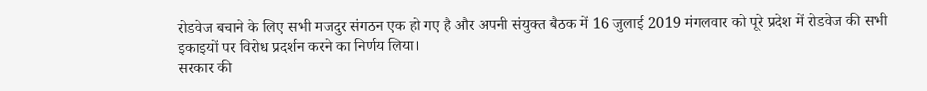रोडवेज बचाने के लिए सभी मजदुर संगठन एक हो गए है और अपनी संयुक्त बैठक में 16 जुलाई 2019 मंगलवार को पूरे प्रदेश में रोडवेज की सभी इकाइयों पर विरोध प्रदर्शन करने का निर्णय लिया।
सरकार की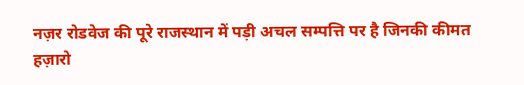नज़र रोडवेज की पूरे राजस्थान में पड़ी अचल सम्पत्ति पर है जिनकी कीमत हज़ारो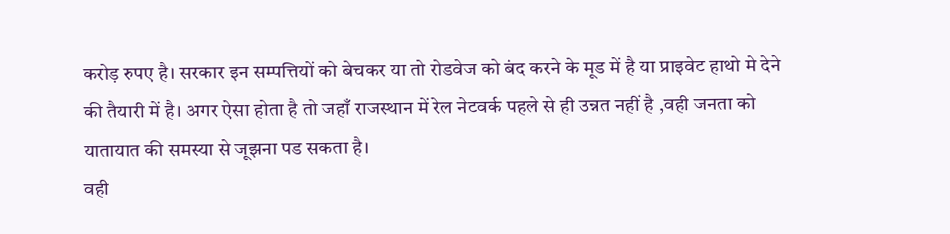करोड़ रुपए है। सरकार इन सम्पत्तियों को बेचकर या तो रोडवेज को बंद करने के मूड में है या प्राइवेट हाथो मे देने की तैयारी में है। अगर ऐसा होता है तो जहाँ राजस्थान में रेल नेटवर्क पहले से ही उन्नत नहीं है ,वही जनता को यातायात की समस्या से जूझना पड सकता है।
वही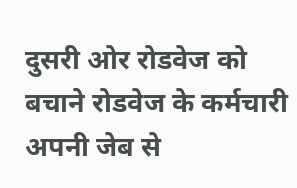दुसरी ओर रोडवेज को बचाने रोडवेज के कर्मचारी अपनी जेब से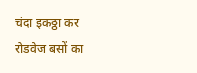चंदा इकठ्ठा कर रोडवेज बसों का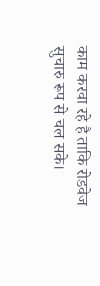काम करवा रहे है ताकि रोडवेज सुचारु रूप से चल सके।